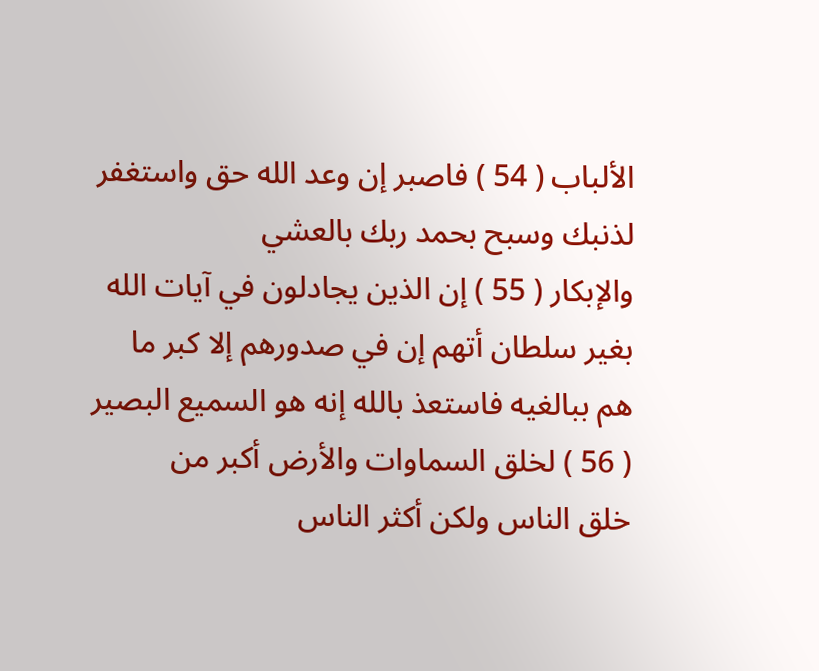الألباب ( 54 ) فاصبر إن وعد الله حق واستغفر لذنبك وسبح بحمد ربك بالعشي
والإبكار ( 55 ) إن الذين يجادلون في آيات الله بغير سلطان أتهم إن في صدورهم إلا كبر ما
هم ببالغيه فاستعذ بالله إنه هو السميع البصير ( 56 ) لخلق السماوات والأرض أكبر من
خلق الناس ولكن أكثر الناس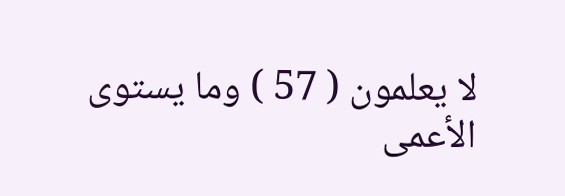لا يعلمون ( 57 ) وما يستوى الأعمى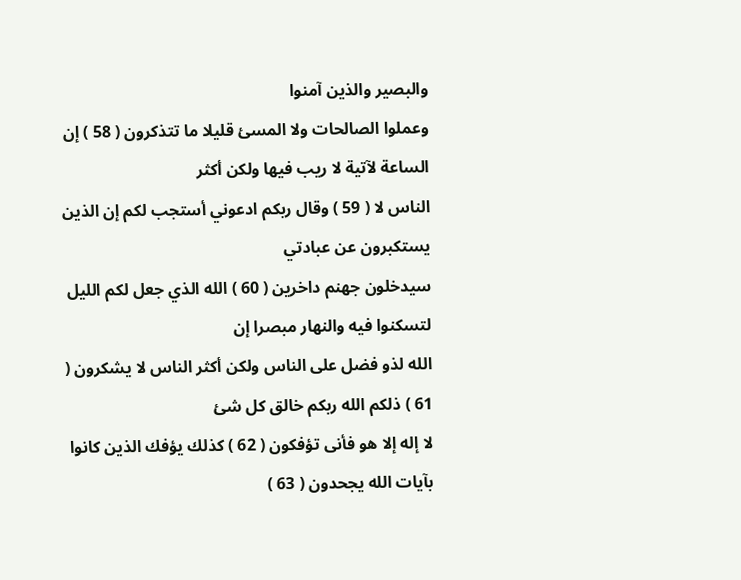والبصير والذين آمنوا
وعملوا الصالحات ولا المسئ قليلا ما تتذكرون ( 58 ) إن الساعة لآتية لا ريب فيها ولكن أكثر
الناس لا ( 59 ) وقال ربكم ادعوني أستجب لكم إن الذين يستكبرون عن عبادتي
سيدخلون جهنم داخرين ( 60 ) الله الذي جعل لكم الليل لتسكنوا فيه والنهار مبصرا إن
الله لذو فضل على الناس ولكن أكثر الناس لا يشكرون ( 61 ) ذلكم الله ربكم خالق كل شئ
لا إله إلا هو فأنى تؤفكون ( 62 ) كذلك يؤفك الذين كانوا بآيات الله يجحدون ( 63 )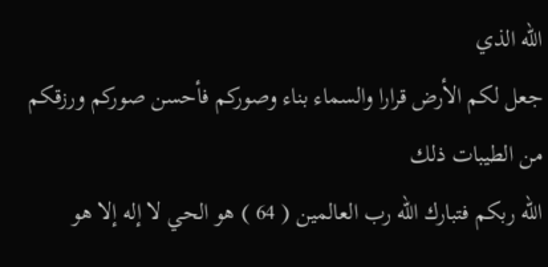الله الذي
جعل لكم الأرض قرارا والسماء بناء وصوركم فأحسن صوركم ورزقكم من الطيبات ذلك
الله ربكم فتبارك الله رب العالمين ( 64 ) هو الحي لا إله إلا هو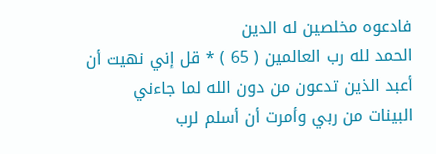فادعوه مخلصين له الدين
الحمد لله رب العالمين ( 65 ) * قل إني نهيت أن أعبد الذين تدعون من دون الله لما جاءني
البينات من ربي وأمرت أن أسلم لرب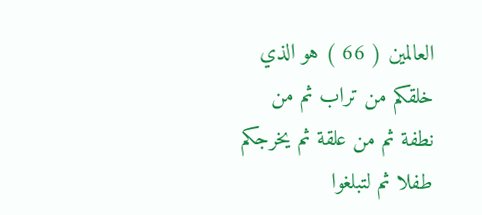العالمين ( 66 ) هو الذي خلقكم من تراب ثم من
نطفة ثم من علقة ثم يخرجكم طفلا ثم لتبلغوا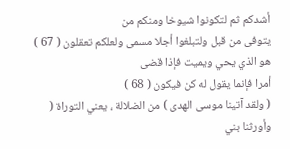أشدكم ثم لتكونوا شيوخا ومنكم من
يتوفى من قبل ولتبلغوا أجلا مسمى ولعلكم تعقلون ( 67 ) هو الذي يحي ويميت فإذا قضى
أمرا فإنما يقول له كن فيكون ( 68 )
( ولقد آتينا موسى الهدى ) من الضلالة ، يعني التوراة ( وأورثنا بني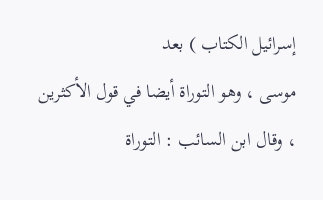إسرائيل الكتاب ) بعد
موسى ، وهو التوراة أيضا في قول الأكثرين ، وقال ابن السائب : التوراة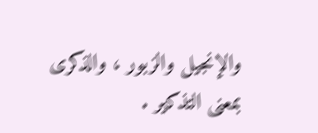والإنجيل والزبور ، والذكرى
بمعنى التذكير .